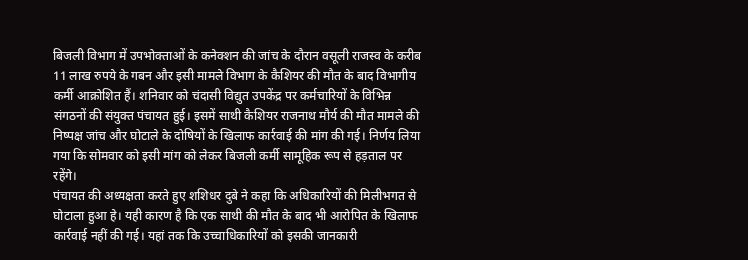बिजली विभाग में उपभोक्ताओं के कनेक्शन की जांच के दौरान वसूली राजस्व के करीब 11 लाख रुपये के गबन और इसी मामले विभाग के कैशियर की मौत के बाद विभागीय कर्मी आक्रोशित हैं। शनिवार को चंदासी विद्युत उपकेंद्र पर कर्मचारियों के विभिन्न संगठनों की संयुक्त पंचायत हुई। इसमें साथी कैशियर राजनाथ मौर्य की मौत मामले की निष्पक्ष जांच और घोटाले के दोषियों के खिलाफ कार्रवाई की मांग की गई। निर्णय लिया गया कि सोमवार को इसी मांग को लेकर बिजली कर्मी सामूहिक रूप से हड़ताल पर रहेंगे।
पंचायत की अध्यक्षता करते हुए शशिधर दुबे ने कहा कि अधिकारियों की मिलीभगत से घोटाला हुआ हे। यही कारण है कि एक साथी की मौत के बाद भी आरोपित के खिलाफ कार्रवाई नहीं की गई। यहां तक कि उच्चाधिकारियों को इसकी जानकारी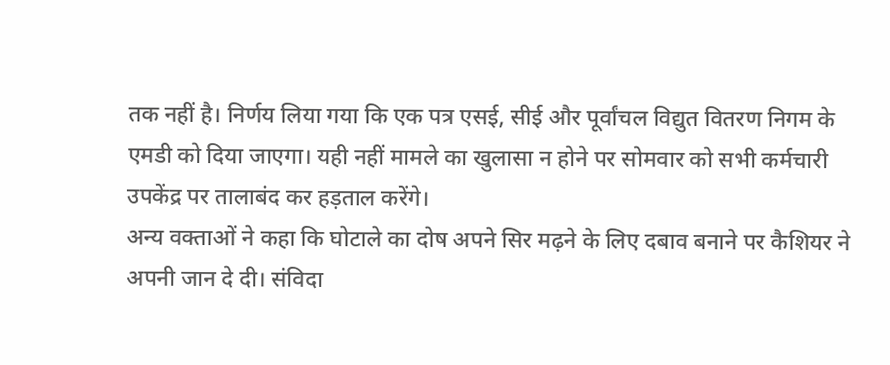तक नहीं है। निर्णय लिया गया कि एक पत्र एसई, सीई और पूर्वांचल विद्युत वितरण निगम के एमडी को दिया जाएगा। यही नहीं मामले का खुलासा न होने पर सोमवार को सभी कर्मचारी उपकेंद्र पर तालाबंद कर हड़ताल करेंगे।
अन्य वक्ताओं ने कहा कि घोटाले का दोष अपने सिर मढ़ने के लिए दबाव बनाने पर कैशियर ने अपनी जान दे दी। संविदा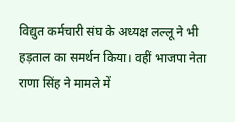विद्युत कर्मचारी संघ के अध्यक्ष लल्लू ने भी हड़ताल का समर्थन किया। वहीं भाजपा नेता राणा सिंह ने मामले में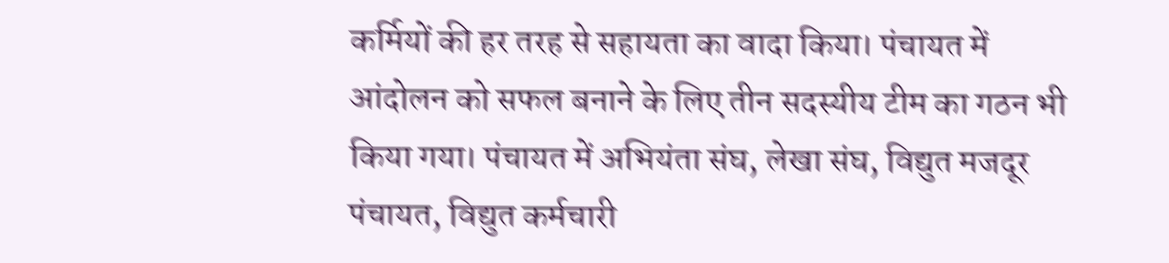कर्मियों की हर तरह से सहायता का वादा किया। पंचायत में आंदोलन को सफल बनाने के लिए तीन सदस्यीय टीम का गठन भी किया गया। पंचायत में अभियंता संघ, लेखा संघ, विद्युत मजदूर पंचायत, विद्युत कर्मचारी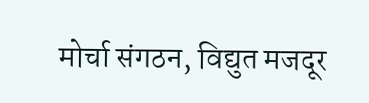मोर्चा संगठन, विद्युत मजदूर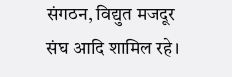संगठन, विद्युत मजदूर संघ आदि शामिल रहे।